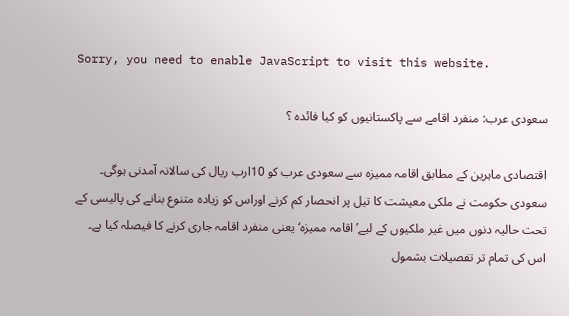Sorry, you need to enable JavaScript to visit this website.

سعودی عرب: منفرد اقامے سے پاکستانیوں کو کیا فائدہ ؟

اقتصادی ماہرین کے مطابق اقامہ ممیزہ سے سعودی عرب کو 10ارب ریال کی سالانہ آمدنی ہوگی۔
سعودی حکومت نے ملکی معیشت کا تیل پر انحصار کم کرنے اوراس کو زیادہ متنوع بنانے کی پالیسی کے تحت حالیہ دنوں میں غیر ملکیوں کے لیے’اقامہ ممیزہ‘ یعنی منفرد اقامہ جاری کرنے کا فیصلہ کیا ہے۔
اس کی تمام تر تفصیلات بشمول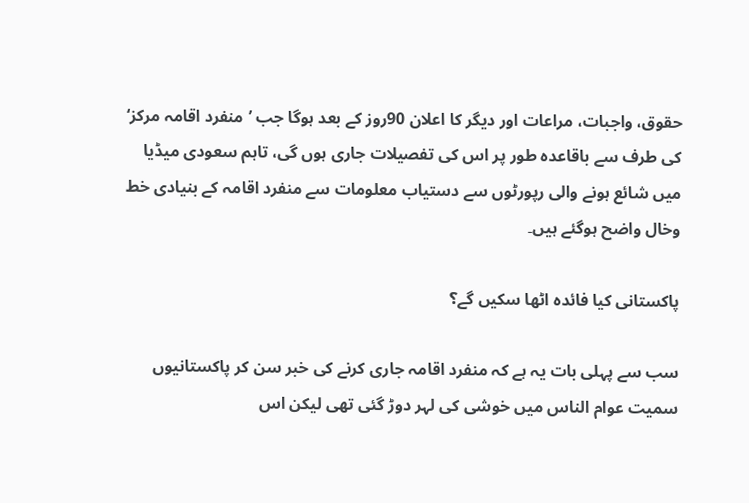حقوق، واجبات، مراعات اور دیگر کا اعلان 90روز کے بعد ہوگا جب ’منفرد اقامہ مرکز‘ کی طرف سے باقاعدہ طور پر اس کی تفصیلات جاری ہوں گی، تاہم سعودی میڈیا میں شائع ہونے والی رپورٹوں سے دستیاب معلومات سے منفرد اقامہ کے بنیادی خط وخال واضح ہوگئے ہیں۔

پاکستانی کیا فائدہ اٹھا سکیں گے؟

سب سے پہلی بات یہ ہے کہ منفرد اقامہ جاری کرنے کی خبر سن کر پاکستانیوں سمیت عوام الناس میں خوشی کی لہر دوڑ گئی تھی لیکن اس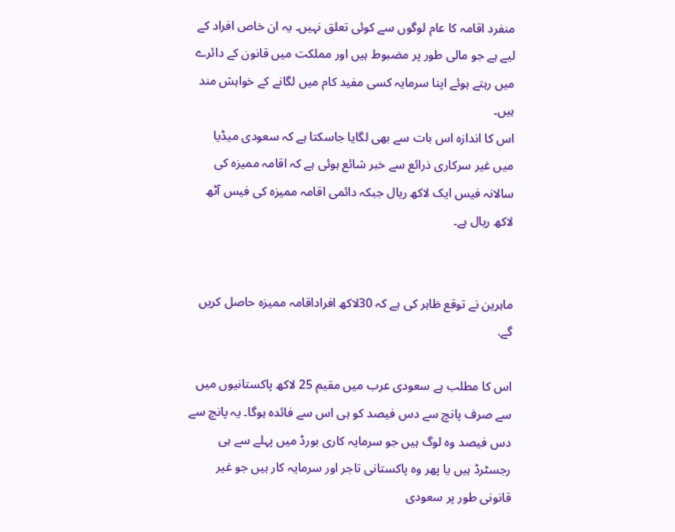منفرد اقامہ کا عام لوگوں سے کوئی تعلق نہیں۔ یہ ان خاص افراد کے لیے ہے جو مالی طور پر مضبوط ہیں اور مملکت میں قانون کے دائرے میں رہتے ہوئے اپنا سرمایہ کسی مفید کام میں لگانے کے خواہش مند ہیں۔
اس کا اندازہ اس بات سے بھی لگایا جاسکتا ہے کہ سعودی میڈیا میں غیر سرکاری ذرائع سے خبر شائع ہوئی ہے کہ اقامہ ممیزہ کی سالانہ فیس ایک لاکھ ریال جبکہ دائمی اقامہ ممیزہ کی فیس آٹھ لاکھ ریال ہے۔


ماہرین نے توقع ظاہر کی ہے کہ 30لاکھ افراداقامہ ممیزہ حاصل کریں گے.

اس کا مطلب ہے سعودی عرب میں مقیم 25 لاکھ پاکستانیوں میں سے صرف پانچ سے دس فیصد کو ہی اس سے فائدہ ہوگا۔ یہ پانچ سے دس فیصد وہ لوگ ہیں جو سرمایہ کاری بورڈ میں پہلے سے ہی رجسٹرڈ ہیں یا پھر وہ پاکستانی تاجر اور سرمایہ کار ہیں جو غیر قانونی طور پر سعودی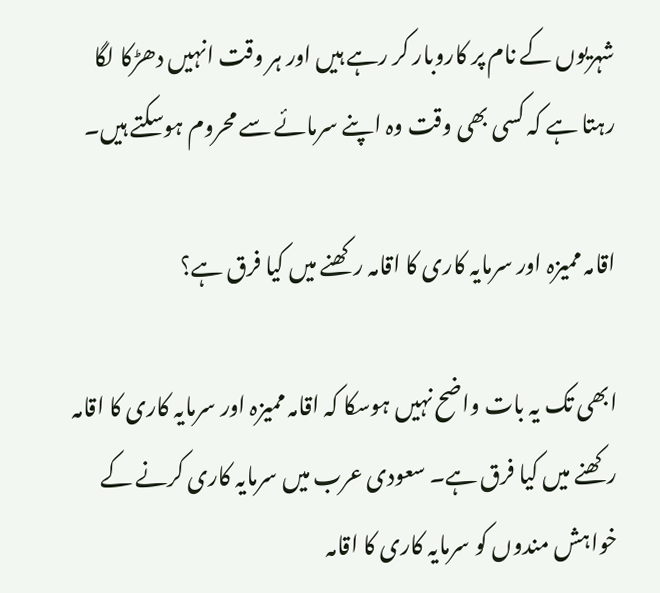شہریوں کے نام پر کاروبار کر رہے ہیں اور ہر وقت انہیں دھڑکا لگا رہتا ہے کہ کسی بھی وقت وہ اپنے سرمائے سے محروم ہوسکتے ہیں۔

اقامہ ممیزہ اور سرمایہ کاری کا اقامہ رکھنے میں کیا فرق ہے؟

ابھی تک یہ بات واضح نہیں ہوسکا کہ اقامہ ممیزہ اور سرمایہ کاری کا اقامہ رکھنے میں کیا فرق ہے۔ سعودی عرب میں سرمایہ کاری کرنے کے خواہش مندوں کو سرمایہ کاری کا اقامہ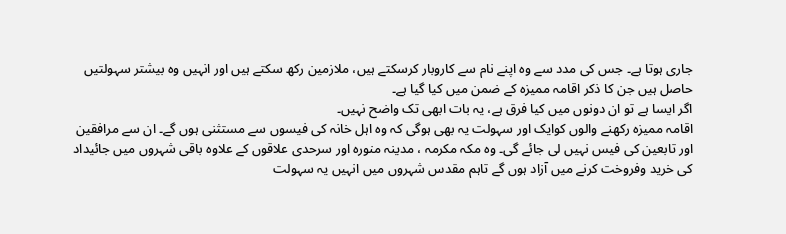جاری ہوتا ہے۔ جس کی مدد سے وہ اپنے نام سے کاروبار کرسکتے ہیں، ملازمین رکھ سکتے ہیں اور انہیں وہ بیشتر سہولتیں حاصل ہیں جن کا ذکر اقامہ ممیزہ کے ضمن میں کیا گیا ہے۔
اگر ایسا ہے تو ان دونوں میں کیا فرق ہے، یہ بات ابھی تک واضح نہیں۔
اقامہ ممیزہ رکھنے والوں کوایک اور سہولت یہ بھی ہوگی کہ وہ اہل خانہ کی فیسوں سے مستثنی ہوں گے۔ ان سے مرافقین اور تابعین کی فیس نہیں لی جائے گی۔ وہ مکہ مکرمہ ، مدینہ منورہ اور سرحدی علاقوں کے علاوہ باقی شہروں میں جائیداد کی خرید وفروخت کرنے میں آزاد ہوں گے تاہم مقدس شہروں میں انہیں یہ سہولت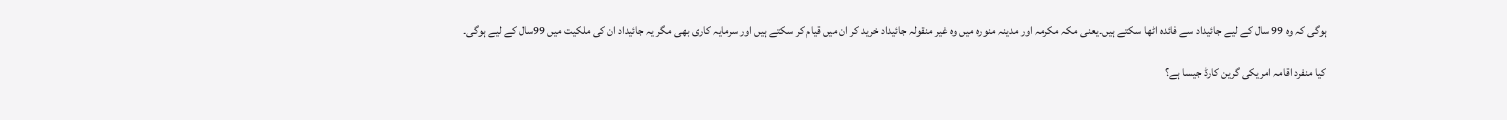ہوگی کہ وہ 99 سال کے لیے جائیداد سے فائدہ اٹھا سکتے ہیں۔یعنی مکہ مکرمہ اور مدینہ منورہ میں وہ غیر منقولہ جائیداد خرید کر ان میں قیام کر سکتے ہیں اور سرمایہ کاری بھی مگر یہ جائیداد ان کی ملکیت میں 99سال کے لیے ہوگی۔

کیا منفرد اقامہ امریکی گرین کارڈ جیسا ہے؟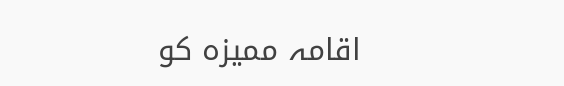اقامہ ممیزہ کو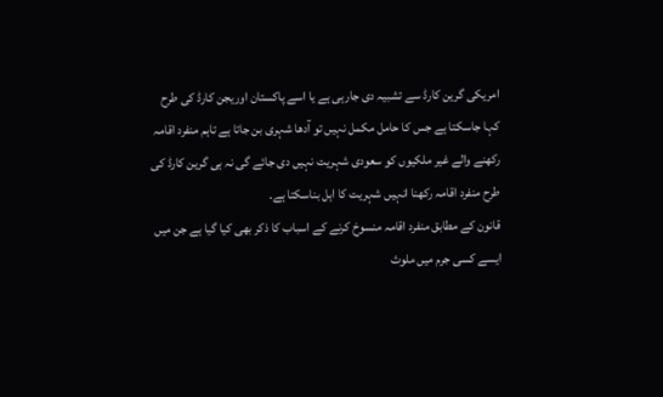امریکی گرین کارڈ سے تشبیہ دی جارہی ہے یا اسے پاکستان اوریجن کارڈ کی طرح کہا جاسکتا ہے جس کا حامل مکمل نہیں تو آدھا شہری بن جاتا ہے تاہم منفرد اقامہ رکھنے والے غیر ملکیوں کو سعودی شہریت نہیں دی جائے گی نہ ہی گرین کارڈ کی طرح منفرد اقامہ رکھنا انہیں شہریت کا اہل بناسکتا ہے۔
قانون کے مطابق منفرد اقامہ منسوخ کرنے کے اسباب کا ذکر بھی کیا گیا ہے جن میں ایسے کسی جرم میں ملوث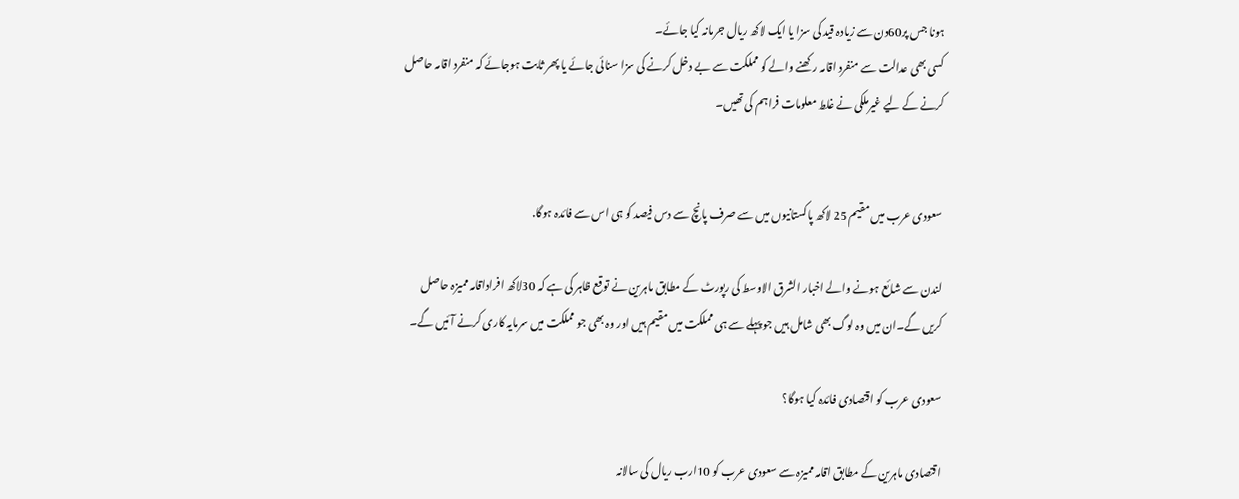ہونا جس پر60دن سے زیادہ قید کی سزا یا ایک لاکھ ریال جرمانہ کیا جائے۔
کسی بھی عدالت سے منفرد اقامہ رکھنے والے کو مملکت سے بے دخل کرنے کی سزا سنائی جائے یا پھر ثابت ہوجائے کہ منفرد اقامہ حاصل کرنے کے لیے غیرملکی نے غلط معلومات فراہم کی تھیں۔


سعودی عرب میں مقیم 25 لاکھ پاکستانیوں میں سے صرف پانچ سے دس فیصد کو ہی اس سے فائدہ ہوگا.

لندن سے شائع ہونے والے اخبار الشرق الاوسط کی رپورٹ کے مطابق ماہرین نے توقع ظاہر کی ہے کہ 30لاکھ افراداقامہ ممیزہ حاصل کریں گے۔ان میں وہ لوگ بھی شامل ہیں جو پہلے سے ہی مملکت میں مقیم ہیں اور وہ بھی جو مملکت میں سرمایہ کاری کرنے آئیں گے۔

سعودی عرب کو اقتصادی فائدہ کیا ہوگا؟

اقتصادی ماہرین کے مطابق اقامہ ممیزہ سے سعودی عرب کو 10ارب ریال کی سالانہ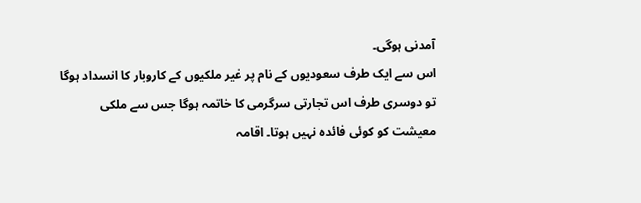آمدنی ہوگی۔
اس سے ایک طرف سعودیوں کے نام پر غیر ملکیوں کے کاروبار کا انسداد ہوگا تو دوسری طرف اس تجارتی سرگرمی کا خاتمہ ہوگا جس سے ملکی معیشت کو کوئی فائدہ نہیں ہوتا۔ اقامہ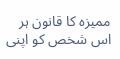ممیزہ کا قانون ہر اس شخص کو اپنی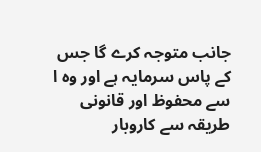جانب متوجہ کرے گا جس کے پاس سرمایہ ہے اور وہ ا سے محفوظ اور قانونی طریقہ سے کاروبار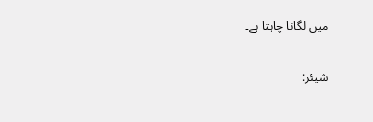میں لگانا چاہتا ہے۔

شیئر: